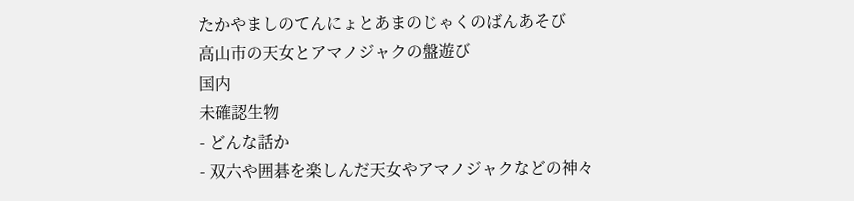たかやましのてんにょとあまのじゃくのばんあそび
高山市の天女とアマノジャクの盤遊び
国内
未確認生物
- どんな話か
- 双六や囲碁を楽しんだ天女やアマノジャクなどの神々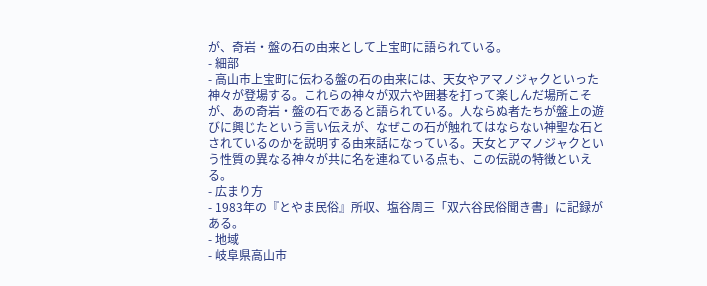が、奇岩・盤の石の由来として上宝町に語られている。
- 細部
- 高山市上宝町に伝わる盤の石の由来には、天女やアマノジャクといった神々が登場する。これらの神々が双六や囲碁を打って楽しんだ場所こそが、あの奇岩・盤の石であると語られている。人ならぬ者たちが盤上の遊びに興じたという言い伝えが、なぜこの石が触れてはならない神聖な石とされているのかを説明する由来話になっている。天女とアマノジャクという性質の異なる神々が共に名を連ねている点も、この伝説の特徴といえる。
- 広まり方
- 1983年の『とやま民俗』所収、塩谷周三「双六谷民俗聞き書」に記録がある。
- 地域
- 岐阜県高山市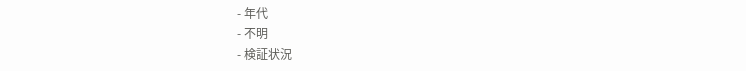- 年代
- 不明
- 検証状況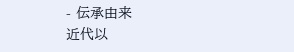- 伝承由来
近代以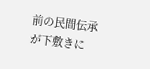前の民間伝承が下敷きに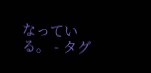なっている。 - タグ